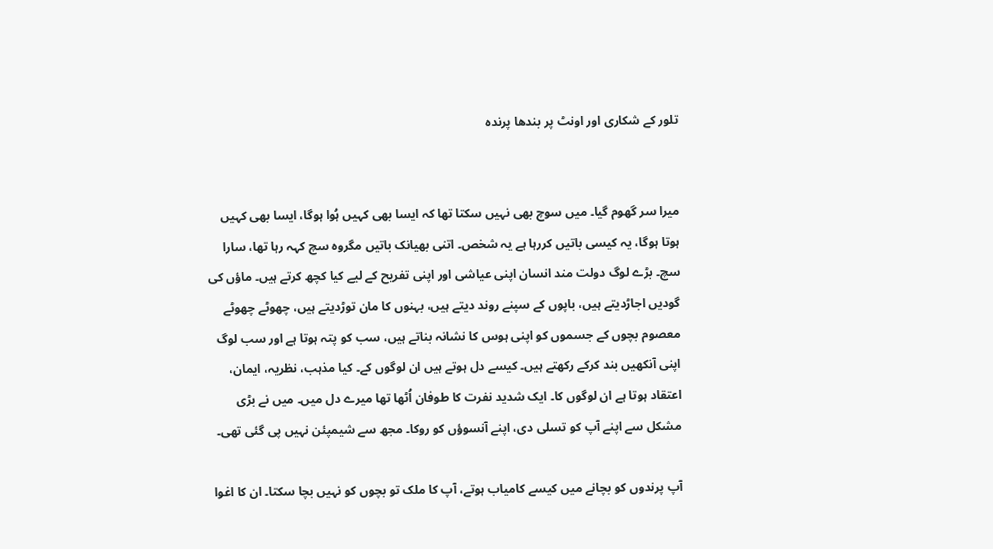تلور کے شکاری اور اونٹ پر بندھا پرندہ


میرا سر گھوم گیا۔ میں سوچ بھی نہیں سکتا تھا کہ ایسا بھی کہیں ہُوا ہوگا، ایسا بھی کہیں ہوتا ہوگا، یہ کیسی باتیں کررہا ہے یہ شخص۔ اتنی بھیانک باتیں مگروہ سچ کہہ رہا تھا، سارا سچ۔ بڑے لوگ دولت مند انسان اپنی عیاشی اور اپنی تفریح کے لیے کیا کچھ کرتے ہیں۔ ماؤں کی گودیں اجاڑدیتے ہیں، باپوں کے سپنے روند دیتے ہیں، بہنوں کا مان توڑدیتے ہیں، چھوٹے چھوٹے معصوم بچوں کے جسموں کو اپنی ہوس کا نشانہ بناتے ہیں، سب کو پتہ ہوتا ہے اور سب لوگ اپنی آنکھیں بند کرکے رکھتے ہیں۔ کیسے دل ہوتے ہیں ان لوگوں کے۔ کیا مذہب، نظریہ، ایمان، اعتقاد ہوتا ہے ان لوگوں کا۔ ایک شدید نفرت کا طوفان اُٹھا تھا میرے دل میں۔ میں نے بڑی مشکل سے اپنے آپ کو تسلی دی، اپنے آنسوؤں کو روکا۔ مجھ سے شیمپئن نہیں پی گئی تھی۔

آپ پرندوں کو بچانے میں کیسے کامیاب ہوتے، آپ کا ملک تو بچوں کو نہیں بچا سکتا۔ ان کا اغوا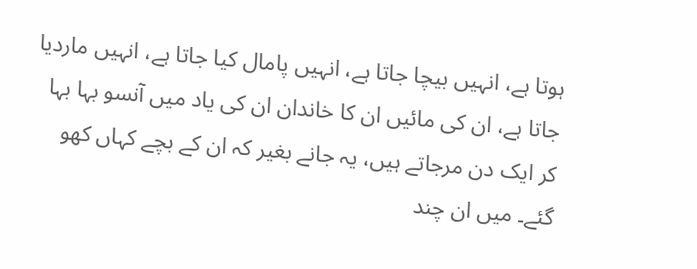ہوتا ہے، انہیں بیچا جاتا ہے، انہیں پامال کیا جاتا ہے، انہیں ماردیا جاتا ہے، ان کی مائیں ان کا خاندان ان کی یاد میں آنسو بہا بہا کر ایک دن مرجاتے ہیں، یہ جانے بغیر کہ ان کے بچے کہاں کھو گئے۔ میں ان چند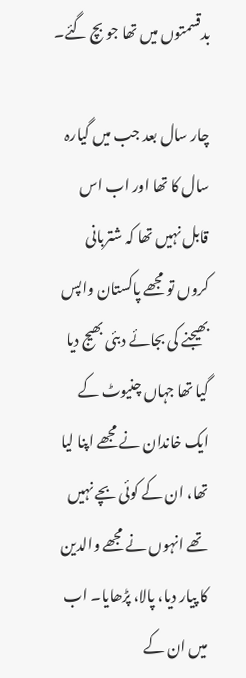بدقسمتوں میں تھا جو بچ گئے۔

چار سال بعد جب میں گیارہ سال کا تھا اور اب اس قابل نہیں تھا کہ شتربانی کروں تو مجھے پاکستان واپس بھیجنے کی بجائے دبئی بھیج دیا گیا تھا جہاں چنیوٹ کے ایک خاندان نے مجھے اپنا لیا تھا، ان کے کوئی بچے نہیں تھے انہوں نے مجھے والدین کا پیار دیا، پالا، پڑھایا۔ اب میں ان کے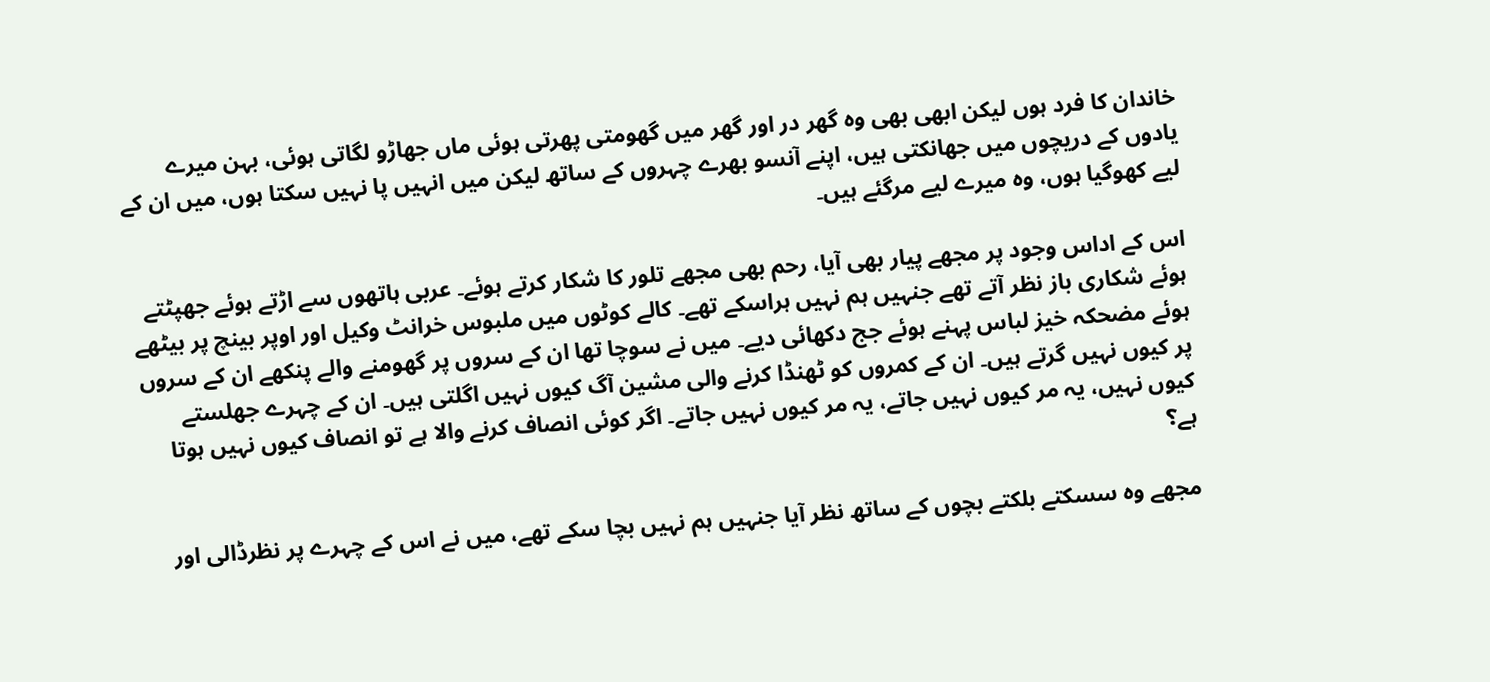خاندان کا فرد ہوں لیکن ابھی بھی وہ گھر در اور گھر میں گھومتی پھرتی ہوئی ماں جھاڑو لگاتی ہوئی، بہن میرے یادوں کے دریچوں میں جھانکتی ہیں، اپنے آنسو بھرے چہروں کے ساتھ لیکن میں انہیں پا نہیں سکتا ہوں، میں ان کے لیے کھوگیا ہوں، وہ میرے لیے مرگئے ہیں۔

اس کے اداس وجود پر مجھے پیار بھی آیا، رحم بھی مجھے تلور کا شکار کرتے ہوئے۔ عربی ہاتھوں سے اڑتے ہوئے جھپٹتے ہوئے شکاری باز نظر آتے تھے جنہیں ہم نہیں ہراسکے تھے۔ کالے کوٹوں میں ملبوس خرانٹ وکیل اور اوپر بینچ پر بیٹھے ہوئے مضحکہ خیز لباس پہنے ہوئے جج دکھائی دیے۔ میں نے سوچا تھا ان کے سروں پر گھومنے والے پنکھے ان کے سروں پر کیوں نہیں گرتے ہیں۔ ان کے کمروں کو ٹھنڈا کرنے والی مشین آگ کیوں نہیں اگلتی ہیں۔ ان کے چہرے جھلستے کیوں نہیں، یہ مر کیوں نہیں جاتے، یہ مر کیوں نہیں جاتے۔ اگر کوئی انصاف کرنے والا ہے تو انصاف کیوں نہیں ہوتا ہے؟

مجھے وہ سسکتے بلکتے بچوں کے ساتھ نظر آیا جنہیں ہم نہیں بچا سکے تھے، میں نے اس کے چہرے پر نظرڈالی اور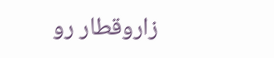زاروقطار رو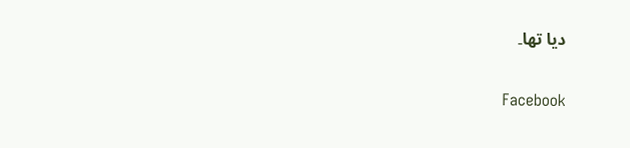دیا تھا۔

Facebook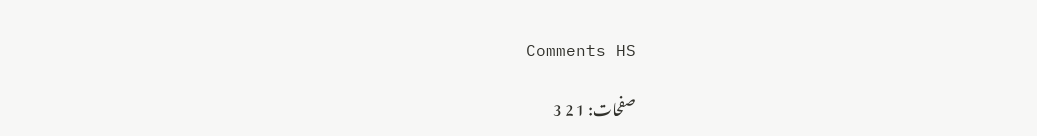Comments HS

صفحات: 1 2 3